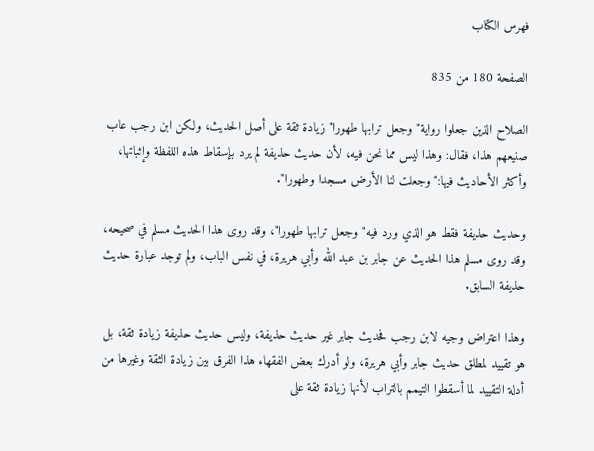فهرس الكتاب

الصفحة 180 من 835

الصلاح الذين جعلوا رواية"وجعل ترابها طهورا"زيادة ثقة على أصل الحديث، ولكن ابن رجب عاب صنيعهم هذا، فقال: وهذا ليس مما نحن فيه، لأن حديث حذيفة لم يرد بإسقاط هذه اللفظة وإثباتها، وأكثر الأحاديث فيها:"وجعلت لنا الأرض مسجدا وطهورا".

وحديث حذيفة فقط هو الذي ورد فيه"وجعل ترابها طهورا"، وقد روى هذا الحديث مسلم في صحيحه، وقد روى مسلم هذا الحديث عن جابر بن عبد الله وأبي هريرة، في نفس الباب، ولم توجد عبارة حديث حذيفة السابق.

وهذا اعتراض وجيه لابن رجب فحديث جابر غير حديث حذيفة، وليس حديث حذيفة زيادة ثقة، بل هو تقييد لمطلق حديث جابر وأبي هريرة، ولو أدرك بعض الفقهاء هذا الفرق بين زيادة الثقة وغيرها من أدلة التقييد لما أسقطوا التيمم بالتراب لأنها زيادة ثقة على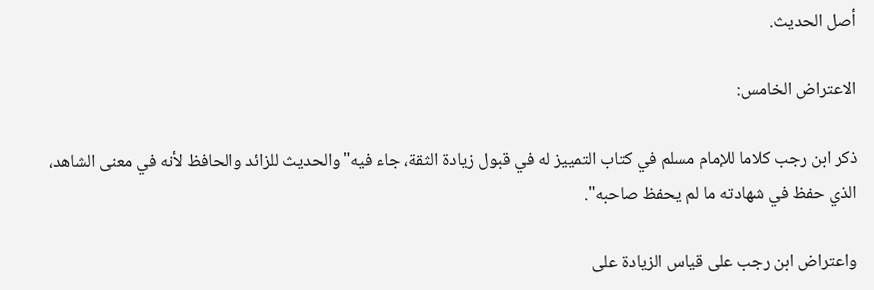أصل الحديث.

الاعتراض الخامس:

ذكر ابن رجب كلاما للإمام مسلم في كتاب التمييز له في قبول زيادة الثقة، جاء فيه"والحديث للزائد والحافظ لأنه في معنى الشاهد، الذي حفظ في شهادته ما لم يحفظ صاحبه".

واعتراض ابن رجب على قياس الزيادة على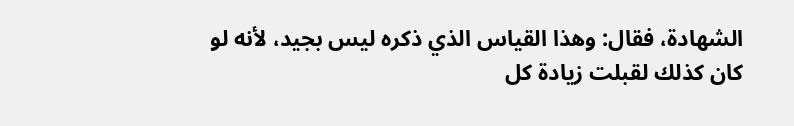الشهادة، فقال: وهذا القياس الذي ذكره ليس بجيد، لأنه لو كان كذلك لقبلت زيادة كل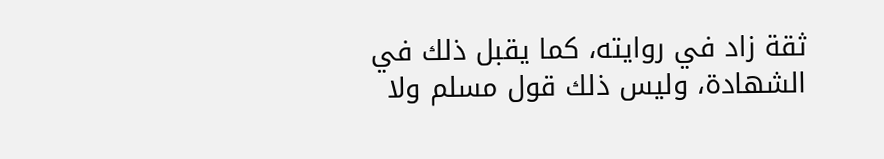ثقة زاد في روايته، كما يقبل ذلك في الشهادة، وليس ذلك قول مسلم ولا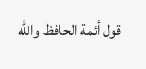قول أئمة الحافظ والله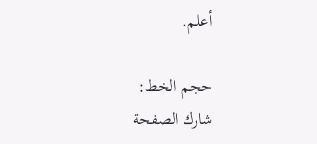أعلم.

حجم الخط:
شارك الصفحة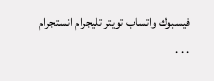فيسبوك واتساب تويتر تليجرام انستجرام
. . .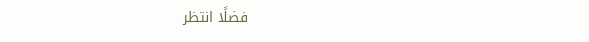فضلًا انتظر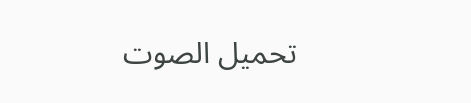تحميل الصوت